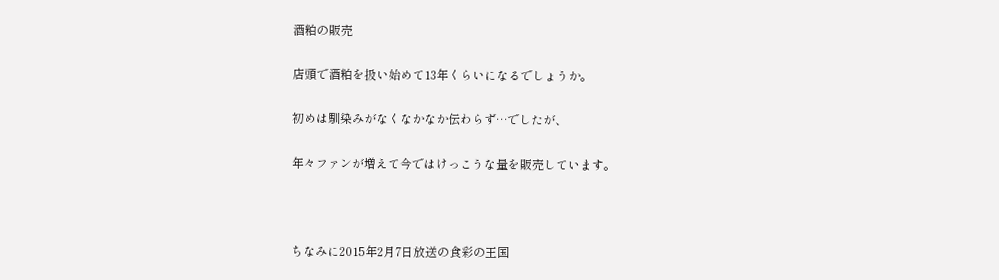酒粕の販売

店頭で酒粕を扱い始めて13年くらいになるでしょうか。

初めは馴染みがなくなかなか伝わらず…でしたが、

年々ファンが増えて今ではけっこうな量を販売しています。



ちなみに2015年2月7日放送の食彩の王国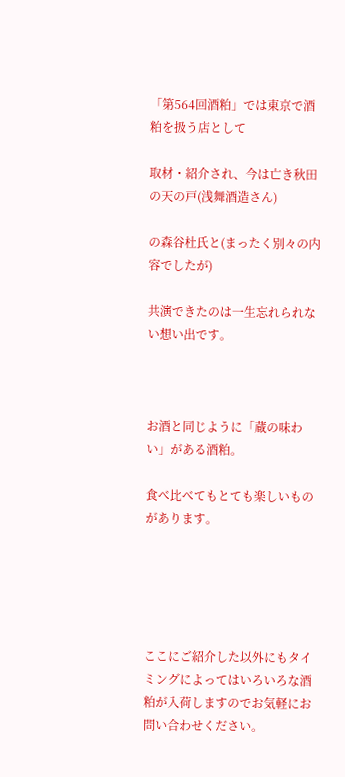「第564回酒粕」では東京で酒粕を扱う店として

取材・紹介され、今は亡き秋田の天の戸(浅舞酒造さん)

の森谷杜氏と(まったく別々の内容でしたが)

共演できたのは一生忘れられない想い出です。



お酒と同じように「蔵の味わい」がある酒粕。

食べ比べてもとても楽しいものがあります。





ここにご紹介した以外にもタイミングによってはいろいろな酒粕が入荷しますのでお気軽にお問い合わせください。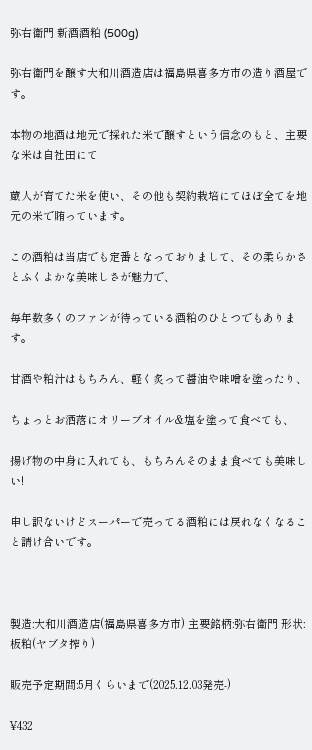弥右衛門 新酒酒粕 (500g)

弥右衛門を醸す大和川酒造店は福島県喜多方市の造り酒屋です。

本物の地酒は地元で採れた米で醸すという信念のもと、主要な米は自社田にて

蔵人が育てた米を使い、その他も契約栽培にてほぼ全てを地元の米で賄っています。

この酒粕は当店でも定番となっておりまして、その柔らかさとふくよかな美味しさが魅力で、

毎年数多くのファンが待っている酒粕のひとつでもあります。

甘酒や粕汁はもちろん、軽く炙って醤油や味噌を塗ったり、

ちょっとお洒落にオリーブオイル&塩を塗って食べても、

揚げ物の中身に入れても、もちろんそのまま食べても美味しい!

申し訳ないけどスーパーで売ってる酒粕には戻れなくなること請け合いです。



製造:大和川酒造店(福島県喜多方市) 主要銘柄:弥右衛門 形状:板粕(ヤブタ搾り)

販売予定期間:5月くらいまで(2025.12.03発売-)

¥432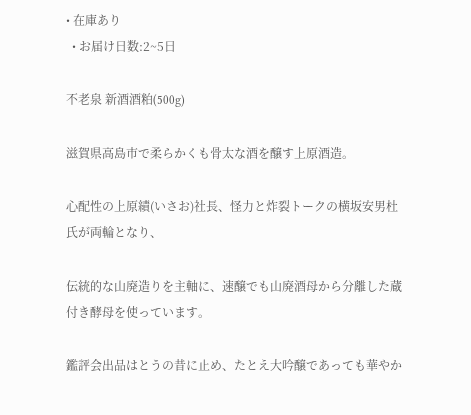• 在庫あり
  • お届け日数:2~5日

不老泉 新酒酒粕(500g)

滋賀県高島市で柔らかくも骨太な酒を醸す上原酒造。

心配性の上原績(いさお)社長、怪力と炸裂トークの横坂安男杜氏が両輪となり、

伝統的な山廃造りを主軸に、速醸でも山廃酒母から分離した蔵付き酵母を使っています。

鑑評会出品はとうの昔に止め、たとえ大吟醸であっても華やか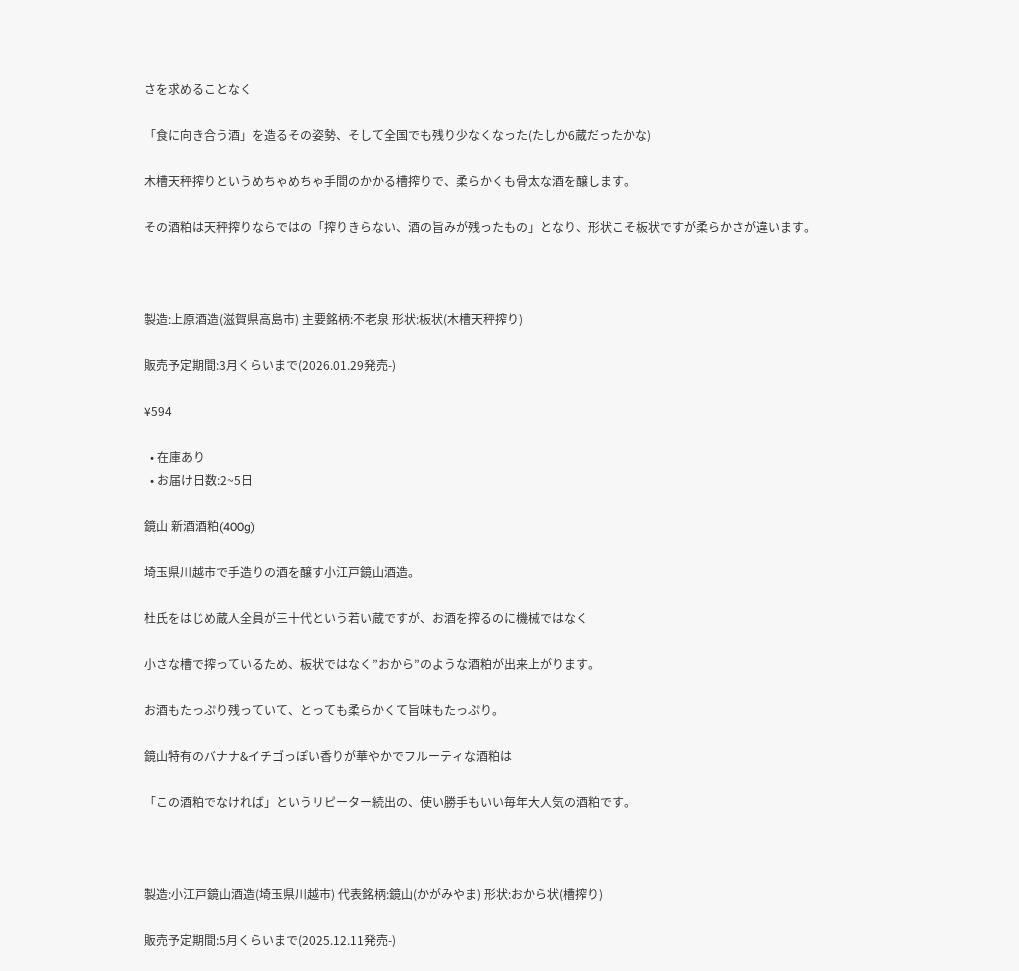さを求めることなく

「食に向き合う酒」を造るその姿勢、そして全国でも残り少なくなった(たしか6蔵だったかな)

木槽天秤搾りというめちゃめちゃ手間のかかる槽搾りで、柔らかくも骨太な酒を醸します。

その酒粕は天秤搾りならではの「搾りきらない、酒の旨みが残ったもの」となり、形状こそ板状ですが柔らかさが違います。



製造:上原酒造(滋賀県高島市) 主要銘柄:不老泉 形状:板状(木槽天秤搾り)

販売予定期間:3月くらいまで(2026.01.29発売-)

¥594

  • 在庫あり
  • お届け日数:2~5日

鏡山 新酒酒粕(400g)

埼玉県川越市で手造りの酒を醸す小江戸鏡山酒造。

杜氏をはじめ蔵人全員が三十代という若い蔵ですが、お酒を搾るのに機械ではなく

小さな槽で搾っているため、板状ではなく”おから”のような酒粕が出来上がります。

お酒もたっぷり残っていて、とっても柔らかくて旨味もたっぷり。

鏡山特有のバナナ&イチゴっぽい香りが華やかでフルーティな酒粕は

「この酒粕でなければ」というリピーター続出の、使い勝手もいい毎年大人気の酒粕です。



製造:小江戸鏡山酒造(埼玉県川越市) 代表銘柄:鏡山(かがみやま) 形状:おから状(槽搾り)

販売予定期間:5月くらいまで(2025.12.11発売-)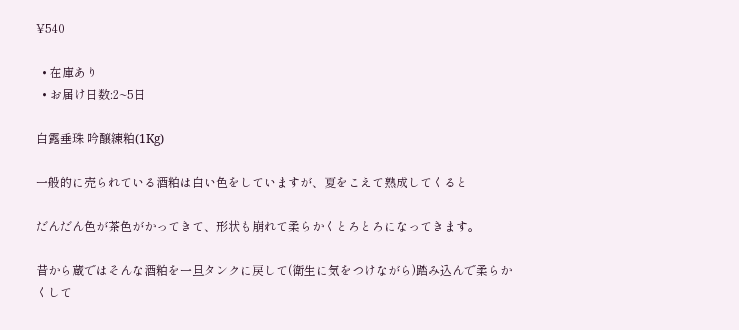¥540

  • 在庫あり
  • お届け日数:2~5日

白露垂珠 吟醸練粕(1Kg)

一般的に売られている酒粕は白い色をしていますが、夏をこえて熟成してくると

だんだん色が茶色がかってきて、形状も崩れて柔らかくとろとろになってきます。

昔から蔵ではそんな酒粕を一旦タンクに戻して(衛生に気をつけながら)踏み込んで柔らかくして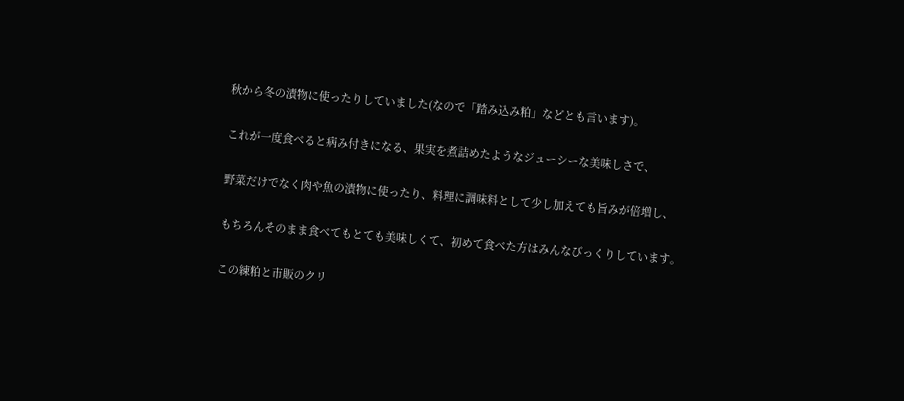秋から冬の漬物に使ったりしていました(なので「踏み込み粕」などとも言います)。

これが一度食べると病み付きになる、果実を煮詰めたようなジューシーな美味しさで、

野菜だけでなく肉や魚の漬物に使ったり、料理に調味料として少し加えても旨みが倍増し、

もちろんそのまま食べてもとても美味しくて、初めて食べた方はみんなびっくりしています。

この練粕と市販のクリ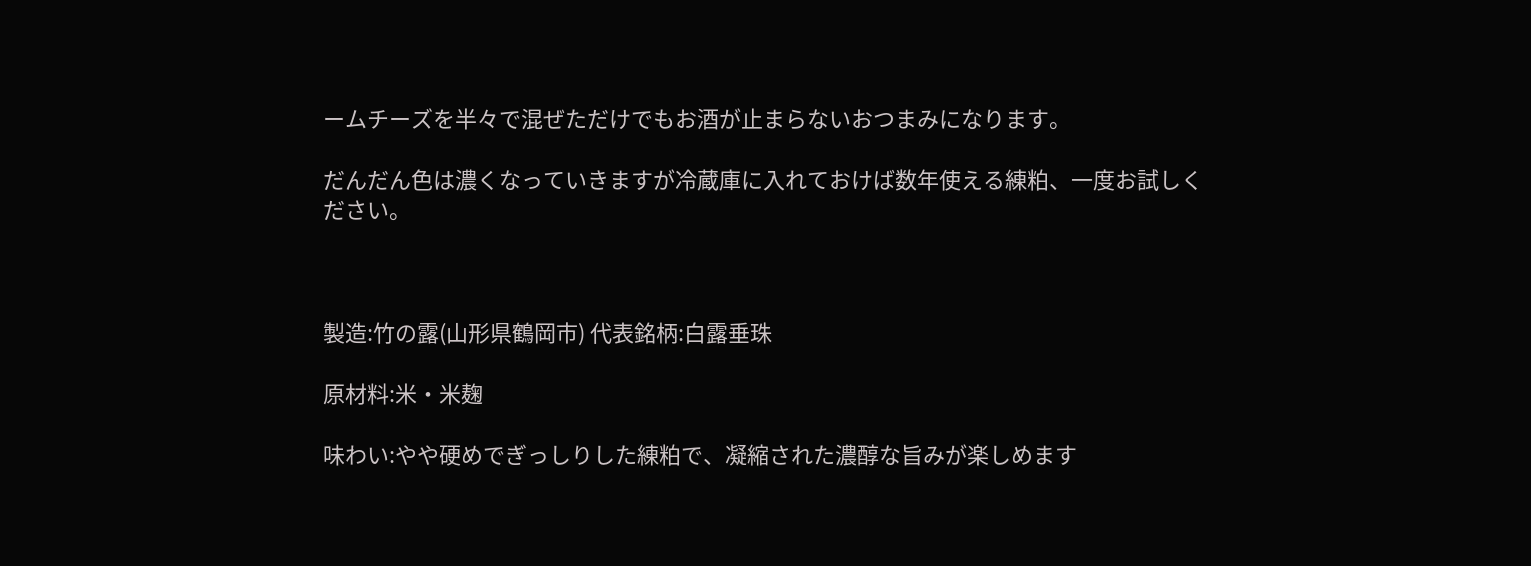ームチーズを半々で混ぜただけでもお酒が止まらないおつまみになります。

だんだん色は濃くなっていきますが冷蔵庫に入れておけば数年使える練粕、一度お試しください。



製造:竹の露(山形県鶴岡市) 代表銘柄:白露垂珠

原材料:米・米麹

味わい:やや硬めでぎっしりした練粕で、凝縮された濃醇な旨みが楽しめます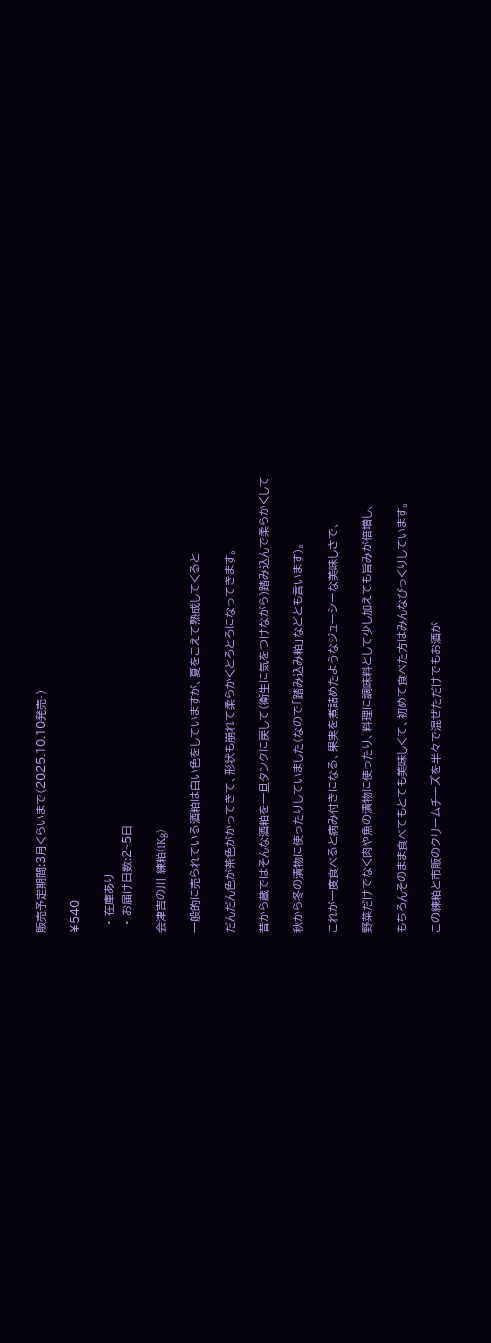販売予定期間:3月くらいまで(2025.10.10発売-)

¥540

  • 在庫あり
  • お届け日数:2~5日

会津吉の川 練粕(1Kg)

一般的に売られている酒粕は白い色をしていますが、夏をこえて熟成してくると

だんだん色が茶色がかってきて、形状も崩れて柔らかくとろとろになってきます。

昔から蔵ではそんな酒粕を一旦タンクに戻して(衛生に気をつけながら)踏み込んで柔らかくして

秋から冬の漬物に使ったりしていました(なので「踏み込み粕」などとも言います)。

これが一度食べると病み付きになる、果実を煮詰めたようなジューシーな美味しさで、

野菜だけでなく肉や魚の漬物に使ったり、料理に調味料として少し加えても旨みが倍増し、

もちろんそのまま食べてもとても美味しくて、初めて食べた方はみんなびっくりしています。

この練粕と市販のクリームチーズを半々で混ぜただけでもお酒が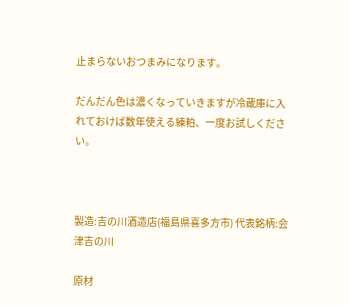止まらないおつまみになります。

だんだん色は濃くなっていきますが冷蔵庫に入れておけば数年使える練粕、一度お試しください。



製造:吉の川酒造店(福島県喜多方市) 代表銘柄:会津吉の川

原材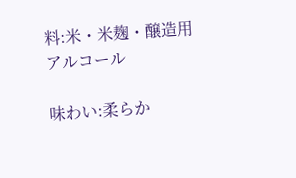料:米・米麹・醸造用アルコール

味わい:柔らか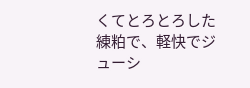くてとろとろした練粕で、軽快でジューシ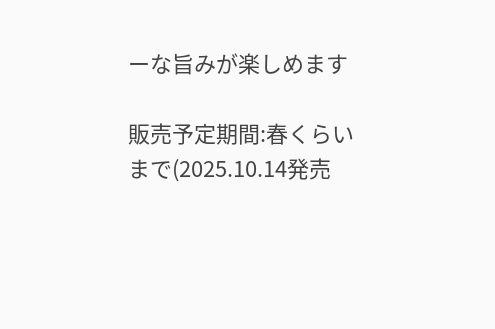ーな旨みが楽しめます

販売予定期間:春くらいまで(2025.10.14発売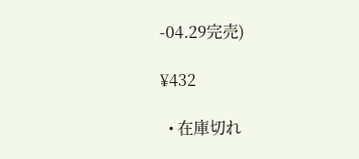-04.29完売)

¥432

  • 在庫切れ